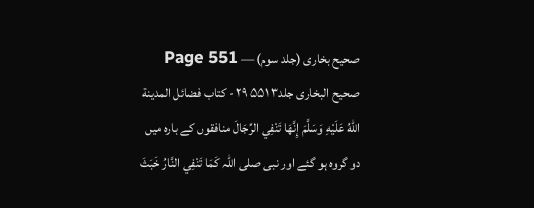صحیح بخاری (جلد سوم) — Page 551
صحيح البخاری جلد۳ ۵۵۱ ۲۹ - كتاب فضائل المدينة اللهُ عَلَيْهِ وَسَلَّمَ إِنَّهَا تَنْفِي الرِّجَالَ منافقوں کے بارہ میں دو گروہ ہو گئے اور نبی صلی اللہ كَمَا تَنْفِي النَّارُ خَبَثَ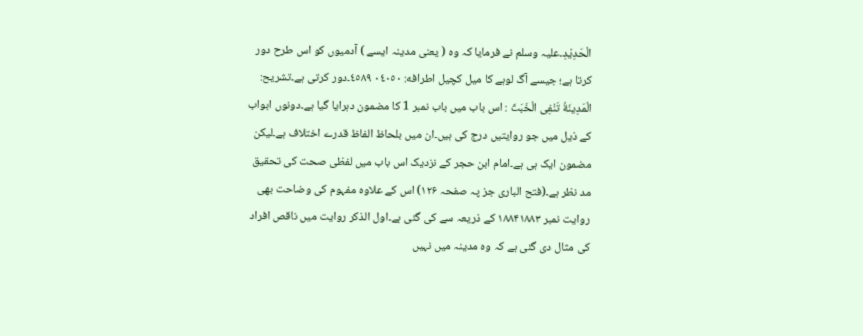الْحَدِيْدِ۔علیہ وسلم نے فرمایا کہ وہ ( یعنی مدینہ ایسے ) آدمیوں کو اس طرح دور کرتا ہے؛ جیسے آگ لوہے کا میل کچیل اطرافه: ٠٤٠٥٠ ٤٥٨٩۔دور کرتی ہے۔تشریح: الْمَدِينَةُ تَنْفِى الْخَبَثَ : اس باب میں باب نمبر 1 کا مضمون دہرایا گیا ہے۔دونوں ابواب کے ذیل میں جو روایتیں درج کی ہیں۔ان میں بلحاظ الفاظ قدرے اختلاف ہے۔لیکن مضمون ایک ہی ہے۔امام ابن حجر کے نزدیک اس باب میں لفظی صحت کی تحقیق مد نظر ہے۔(فتح الباری جز پہ صفحہ ۱۲۶) اس کے علاوہ مفہوم کی وضاحت بھی روایت نمبر ۱۸۸۴۱۸۸۳ کے ذریعہ سے کی گئی ہے۔اول الذکر روایت میں ناقص افراد کی مثال دی گئی ہے کہ وہ مدینہ میں نہیں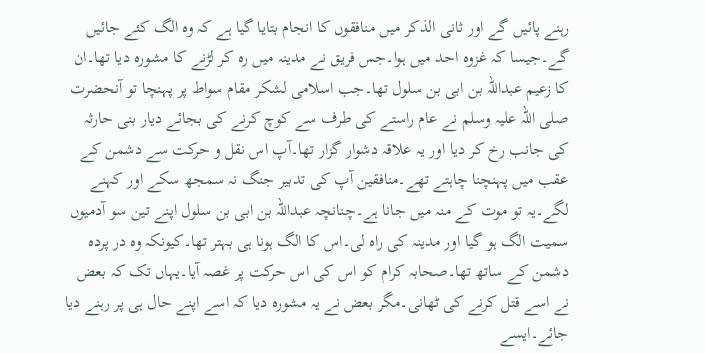رہنے پائیں گے اور ثانی الذکر میں منافقوں کا انجام بتایا گیا ہے کہ وہ الگ کئے جائیں گے۔جیسا کہ غزوہ احد میں ہوا۔جس فریق نے مدینہ میں رہ کر لڑنے کا مشورہ دیا تھا۔ان کا زعیم عبداللہ بن ابی بن سلول تھا۔جب اسلامی لشکر مقام سواط پر پہنچا تو آنحضرت صلی اللہ علیہ وسلم نے عام راستے کی طرف سے کوچ کرنے کی بجائے دیار بنی حارثہ کی جانب رخ کر دیا اور یہ علاقہ دشوار گزار تھا۔آپ اس نقل و حرکت سے دشمن کے عقب میں پہنچنا چاہتے تھے۔منافقین آپ کی تدبیر جنگ نہ سمجھ سکے اور کہنے لگے۔یہ تو موت کے منہ میں جانا ہے۔چنانچہ عبداللہ بن ابی بن سلول اپنے تین سو آدمیوں سمیت الگ ہو گیا اور مدینہ کی راہ لی۔اس کا الگ ہونا ہی بہتر تھا۔کیونکہ وہ در پردہ دشمن کے ساتھ تھا۔صحابہ کرام کو اس کی اس حرکت پر غصہ آیا۔یہاں تک کہ بعض نے اسے قتل کرنے کی ٹھانی۔مگر بعض نے یہ مشورہ دیا کہ اسے اپنے حال ہی پر رہنے دیا جائے۔ایسے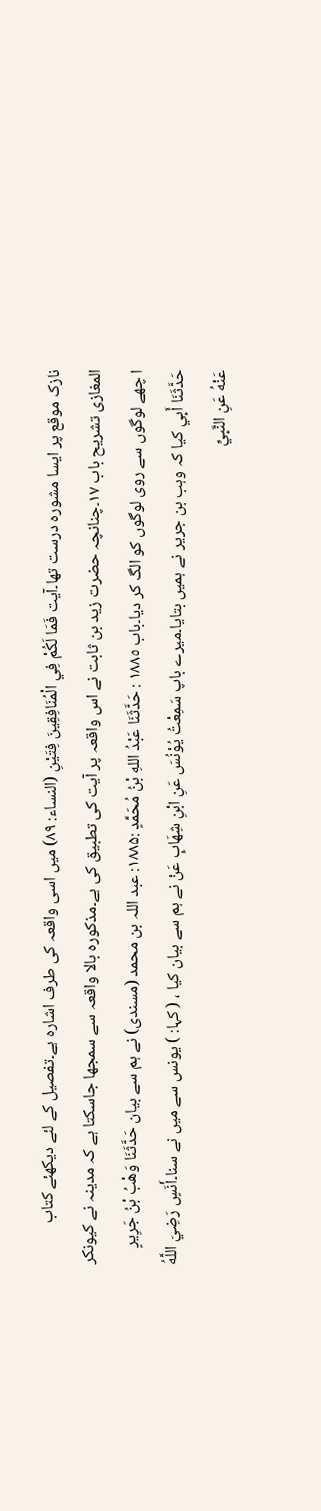نازک موقع پر ایسا مشورہ درست تھا۔آیت فَمَا لَكُمْ فِي الْمُنَافِقِينَ فِتَيْنِ (النساء: ۸۹) میں اسی واقعہ کی طرف اشارہ ہے۔تفصیل کے لئے دیکھئے کتاب المغازی تشریح باب ۱۷۔چنانچہ حضرت زید بن ثابت نے اس واقعہ پر آیت کی تطبیق کی ہے۔مذکورہ بالا واقعہ سے سمجھا جاسکتا ہے کہ مدینہ نے کیونکر ا چھے لوگوں سے روی لوگوں کو الگ کر دیا۔باب ١٨٨٥ : حَدَّثَنَا عَبْدُ اللهِ بْنُ مُحَمَّدٍ :۱۸۸۵: عبد اللہ بن محمد (مسندی) نے ہم سے بیان حَدَّثَنَا وَهْبُ بْنُ جَرِيرٍ حَدَّثَنَا أَبِي کیا کہ وہب بن جریر نے ہمیں بتایا۔میرے باپ سَمِعْتُ يُوْنُسَ عَنِ ابْنِ شِهَابٍ عَنْ نے ہم سے بیان کیا ، ( کہا: ) یونس سے میں نے سنا۔أَنَسٍ رَضِيَ اللَّهُ عَنْهُ عَنِ النَّبِيِّ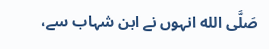صَلَّى الله انہوں نے ابن شہاب سے،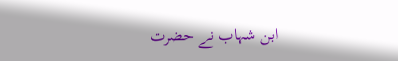ابن شہاب نے حضرت